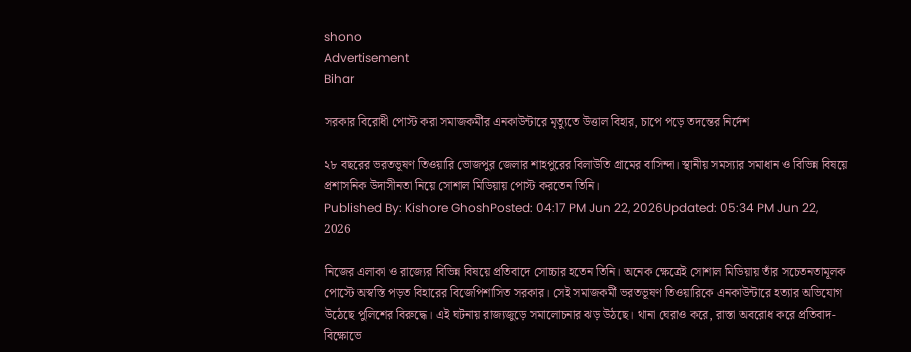shono
Advertisement
Bihar

সরকার বিরোধী পোস্ট করা সমাজকর্মীর এনকাউন্টারে মৃত্যুতে উত্তাল বিহার, চাপে পড়ে তদন্তের নির্দেশ

২৮ বছরের ভরতভূষণ তিওয়ারি ভোজপুর জেলার শাহপুরের বিলাউতি গ্রামের বাসিন্দা। স্থানীয় সমস্যার সমাধান ও বিভিন্ন বিষয়ে প্রশাসনিক উদাসীনতা নিয়ে সোশাল মিডিয়ায় পোস্ট করতেন তিনি।
Published By: Kishore GhoshPosted: 04:17 PM Jun 22, 2026Updated: 05:34 PM Jun 22, 2026

নিজের এলাকা ও রাজ্যের বিভিন্ন বিষয়ে প্রতিবাদে সোচ্চার হতেন তিনি। অনেক ক্ষেত্রেই সোশাল মিডিয়ায় তাঁর সচেতনতামূলক পোস্টে অস্বস্তি পড়ত বিহারের বিজেপিশাসিত সরকার। সেই সমাজকর্মী ভরতভূষণ তিওয়ারিকে এনকাউন্টারে হত্যার অভিযোগ উঠেছে পুলিশের বিরুদ্ধে। এই ঘটনায় রাজ্যজুড়ে সমালোচনার ঝড় উঠছে। থানা ঘেরাও করে, রাস্তা অবরোধ করে প্রতিবাদ-বিক্ষোভে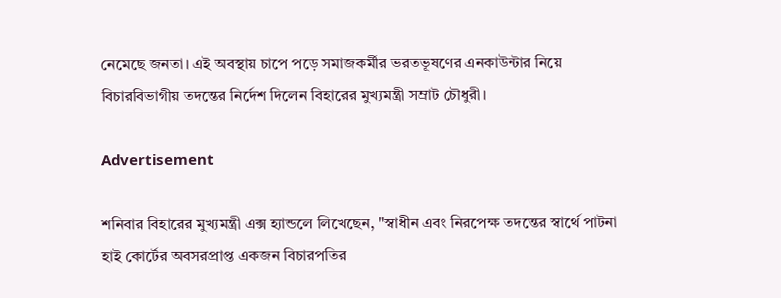নেমেছে জনতা। এই অবস্থায় চাপে পড়ে সমাজকর্মীর ভরতভূষণের এনকাউন্টার নিয়ে বিচারবিভাগীয় তদন্তের নির্দেশ দিলেন বিহারের মুখ্যমন্ত্রী সম্রাট চৌধুরী।

Advertisement

শনিবার বিহারের মুখ্যমন্ত্রী এক্স হ্যান্ডলে লিখেছেন, "স্বাধীন এবং নিরপেক্ষ তদন্তের স্বার্থে পাটনা হাই কোর্টের অবসরপ্রাপ্ত একজন বিচারপতির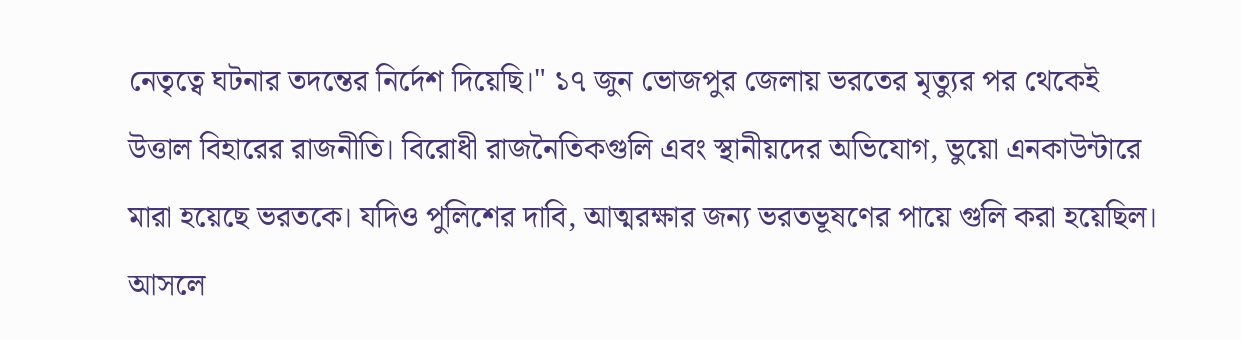নেতৃত্বে ঘটনার তদন্তের নির্দেশ দিয়েছি।" ১৭ জুন ভোজপুর জেলায় ভরতের মৃত্যুর পর থেকেই উত্তাল বিহারের রাজনীতি। বিরোধী রাজনৈতিকগুলি এবং স্থানীয়দের অভিযোগ, ভুয়ো এনকাউন্টারে মারা হয়েছে ভরতকে। যদিও পুলিশের দাবি, আত্মরক্ষার জন্য ভরতভূষণের পায়ে গুলি করা হয়েছিল। আসলে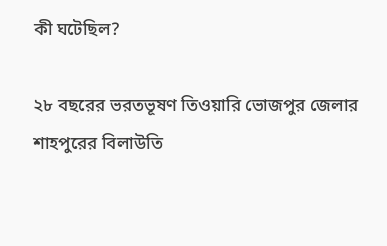কী ঘটেছিল?

২৮ বছরের ভরতভূষণ তিওয়ারি ভোজপুর জেলার শাহপুরের বিলাউতি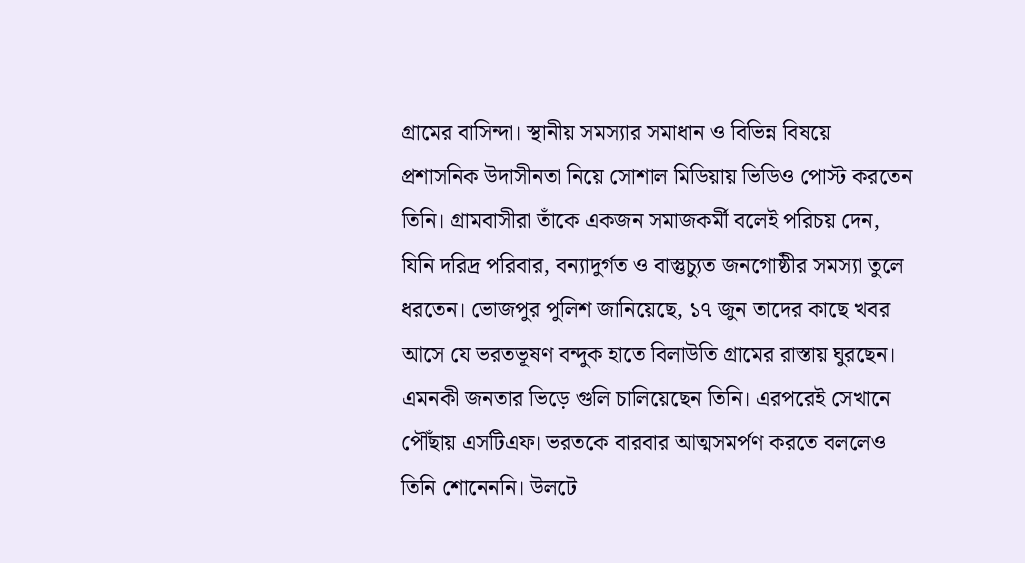গ্রামের বাসিন্দা। স্থানীয় সমস্যার সমাধান ও বিভিন্ন বিষয়ে প্রশাসনিক উদাসীনতা নিয়ে সোশাল মিডিয়ায় ভিডিও পোস্ট করতেন তিনি। গ্রামবাসীরা তাঁকে একজন সমাজকর্মী বলেই পরিচয় দেন, যিনি দরিদ্র পরিবার, বন্যাদুর্গত ও বাস্তুচ্যুত জনগোষ্ঠীর সমস্যা তুলে ধরতেন। ভোজপুর পুলিশ জানিয়েছে, ১৭ জুন তাদের কাছে খবর আসে যে ভরতভূষণ বন্দুক হাতে বিলাউতি গ্রামের রাস্তায় ঘুরছেন। এমনকী জনতার ভিড়ে গুলি চালিয়েছেন তিনি। এরপরেই সেখানে পৌঁছায় এসটিএফ। ভরতকে বারবার আত্মসমর্পণ করতে বললেও তিনি শোনেননি। উলটে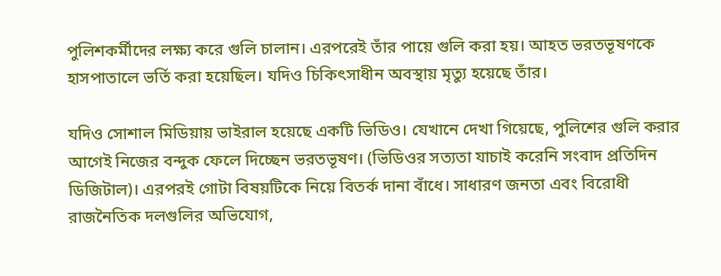পুলিশকর্মীদের লক্ষ্য করে গুলি চালান। এরপরেই তাঁর পায়ে গুলি করা হয়। আহত ভরতভূষণকে হাসপাতালে ভর্তি করা হয়েছিল। যদিও চিকিৎসাধীন অবস্থায় মৃত্যু হয়েছে তাঁর।

যদিও সোশাল মিডিয়ায় ভাইরাল হয়েছে একটি ভিডিও। যেখানে দেখা গিয়েছে, পুলিশের গুলি করার আগেই নিজের বন্দুক ফেলে দিচ্ছেন ভরতভূষণ। (ভিডিওর সত্যতা যাচাই করেনি সংবাদ প্রতিদিন ডিজিটাল)। এরপরই গোটা বিষয়টিকে নিয়ে বিতর্ক দানা বাঁধে। সাধারণ জনতা এবং বিরোধী রাজনৈতিক দলগুলির অভিযোগ,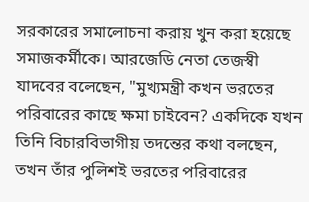সরকারের সমালোচনা করায় খুন করা হয়েছে সমাজকর্মীকে। আরজেডি নেতা তেজস্বী যাদবের বলেছেন, "মুখ্যমন্ত্রী কখন ভরতের পরিবারের কাছে ক্ষমা চাইবেন? একদিকে যখন তিনি বিচারবিভাগীয় তদন্তের কথা বলছেন, তখন তাঁর পুলিশই ভরতের পরিবারের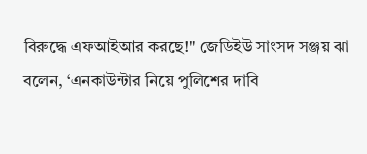বিরুদ্ধে এফআইআর করছে!" জেডিইউ সাংসদ সঞ্জয় ঝা বলেন, ‘এনকাউন্টার নিয়ে পুলিশের দাবি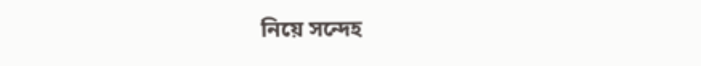নিয়ে সন্দেহ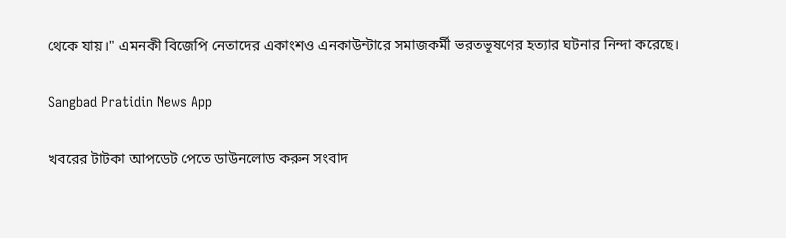থেকে যায়।" এমনকী বিজেপি নেতাদের একাংশও এনকাউন্টারে সমাজকর্মী ভরতভূষণের হত্যার ঘটনার নিন্দা করেছে।

Sangbad Pratidin News App

খবরের টাটকা আপডেট পেতে ডাউনলোড করুন সংবাদ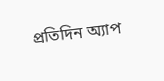প্রতিদিন অ্যাপ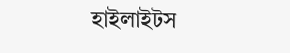হাইলাইটস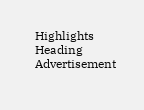Highlights Heading
Advertisement